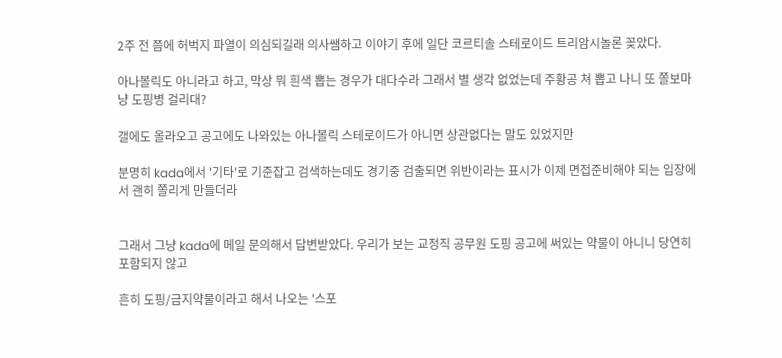2주 전 쯤에 허벅지 파열이 의심되길래 의사쌤하고 이야기 후에 일단 코르티솔 스테로이드 트리암시놀론 꽂았다.

아나볼릭도 아니라고 하고, 막상 뭐 흰색 뽑는 경우가 대다수라 그래서 별 생각 없었는데 주황공 쳐 뽑고 나니 또 쫄보마냥 도핑병 걸리대?

갤에도 올라오고 공고에도 나와있는 아나볼릭 스테로이드가 아니면 상관없다는 말도 있었지만

분명히 kada에서 '기타'로 기준잡고 검색하는데도 경기중 검출되면 위반이라는 표시가 이제 면접준비해야 되는 입장에서 괜히 쫄리게 만들더라


그래서 그냥 kada에 메일 문의해서 답변받았다. 우리가 보는 교정직 공무원 도핑 공고에 써있는 약물이 아니니 당연히 포함되지 않고

흔히 도핑/금지약물이라고 해서 나오는 '스포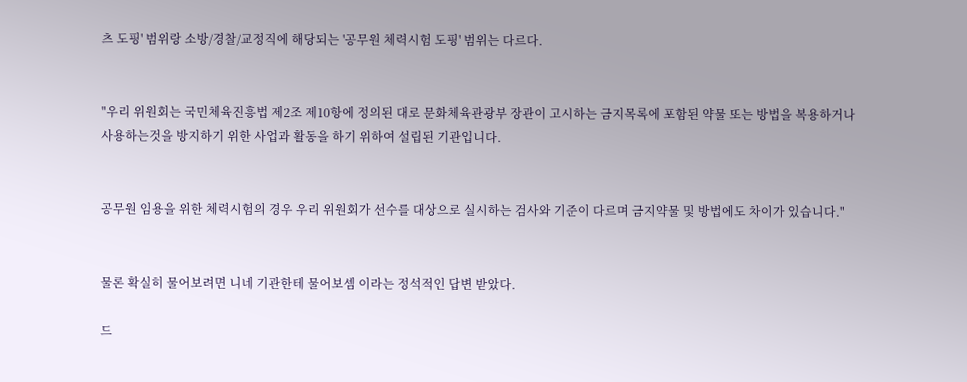츠 도핑' 범위랑 소방/경찰/교정직에 해당되는 '공무원 체력시험 도핑' 범위는 다르다.


"우리 위원회는 국민체육진흥법 제2조 제10항에 정의된 대로 문화체육관광부 장관이 고시하는 금지목록에 포함된 약물 또는 방법을 복용하거나 사용하는것을 방지하기 위한 사업과 활동을 하기 위하여 설립된 기관입니다.


공무원 임용을 위한 체력시험의 경우 우리 위원회가 선수를 대상으로 실시하는 검사와 기준이 다르며 금지약물 및 방법에도 차이가 있습니다."


물론 확실히 물어보려면 니네 기관한테 물어보셈 이라는 정석적인 답변 받았다.

드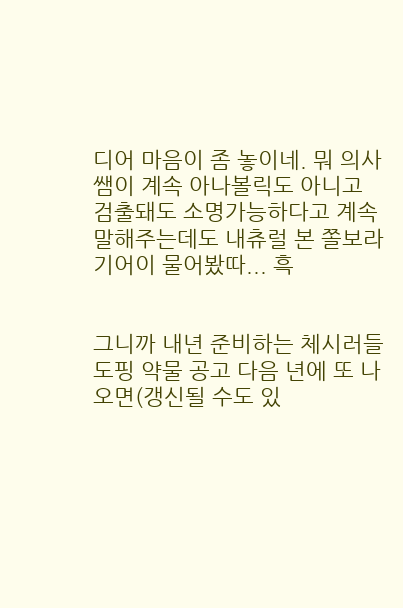디어 마음이 좀 놓이네. 뭐 의사쌤이 계속 아나볼릭도 아니고 검출돼도 소명가능하다고 계속 말해주는데도 내츄럴 본 쫄보라 기어이 물어봤따... 흑


그니까 내년 준비하는 체시러들 도핑 약물 공고 다음 년에 또 나오면(갱신될 수도 있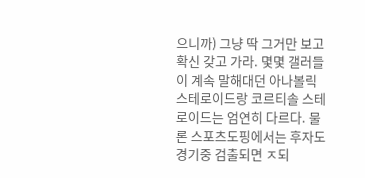으니까) 그냥 딱 그거만 보고 확신 갖고 가라. 몇몇 갤러들이 계속 말해대던 아나볼릭 스테로이드랑 코르티솔 스테로이드는 엄연히 다르다. 물론 스포츠도핑에서는 후자도 경기중 검출되면 ㅈ되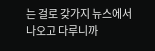는 걸로 갖가지 뉴스에서 나오고 다루니까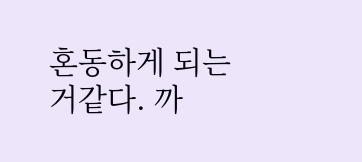혼동하게 되는거같다. 까